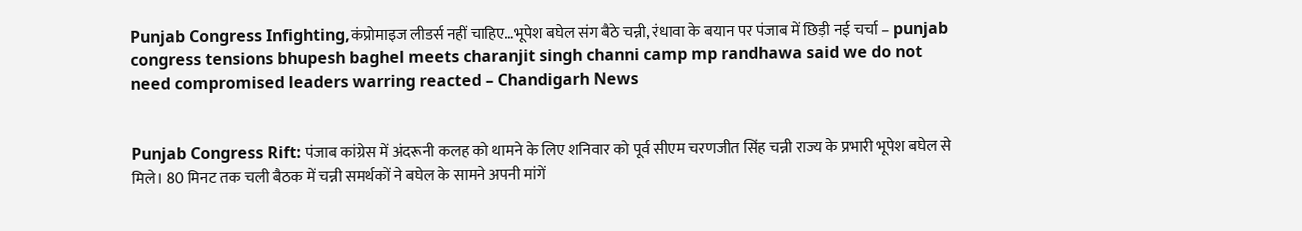Punjab Congress Infighting,कंप्रोमाइज लीडर्स नहीं चाहिए…भूपेश बघेल संग बैठे चन्नी, रंधावा के बयान पर पंजाब में छिड़ी नई चर्चा – punjab congress tensions bhupesh baghel meets charanjit singh channi camp mp randhawa said we do not need compromised leaders warring reacted – Chandigarh News


Punjab Congress Rift: पंजाब कांग्रेस में अंदरूनी कलह को थामने के लिए शनिवार को पूर्व सीएम चरणजीत सिंह चन्नी राज्य के प्रभारी भूपेश बघेल से मिले। 80 मिनट तक चली बैठक में चन्नी समर्थकों ने बघेल के सामने अपनी मांगें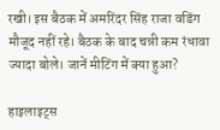रखी। इस बैठक में अमरिंदर सिंह राजा वडिंग मौजूद नहीं रहे। बैठक के बाद चन्नी कम रंधावा ज्यादा बोले। जानें मीटिंग में क्या हुआ?

हाइलाइट्स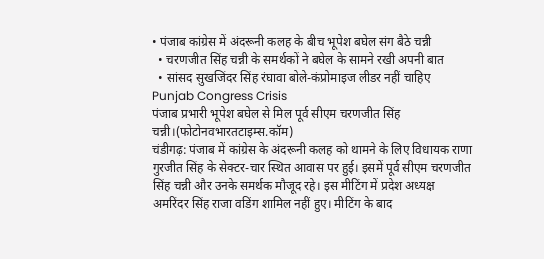• पंजाब कांग्रेस में अंदरूनी कलह के बीच भूपेश बघेल संग बैठे चन्नी
  • चरणजीत सिंह चन्नी के समर्थकों ने बघेल के सामने रखी अपनी बात
  • सांसद सुखजिंदर सिंह रंघावा बोले-कंप्रोमाइज लीडर नहीं चाहिए
Punjab Congress Crisis
पंजाब प्रभारी भूपेश बघेल से मिल पूर्व सीएम चरणजीत सिंह चन्नी।(फोटोनवभारतटाइम्स.कॉम)
चंडीगढ़: पंजाब में कांग्रेस के अंदरूनी कलह को थामने के लिए विधायक राणा गुरजीत सिंह के सेक्टर-चार स्थित आवास पर हुई। इसमें पूर्व सीएम चरणजीत सिंह चन्नी और उनके समर्थक मौजूद रहे। इस मीटिंग में प्रदेश अध्यक्ष अमरिंदर सिंह राजा वडिंग शामिल नहीं हुए। मीटिंग के बाद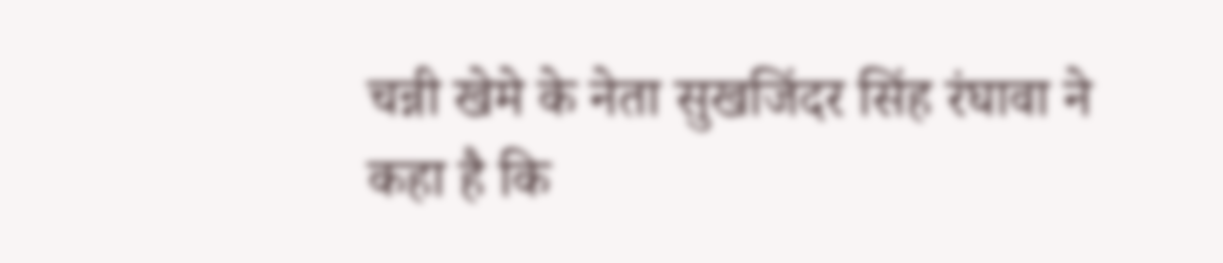चन्नी खेमे के नेता सुखजिंदर सिंह रंघावा ने कहा है कि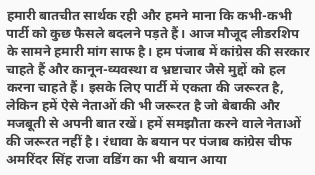हमारी बातचीत सार्थक रही और हमने माना कि कभी-कभी पार्टी को कुछ फैसले बदलने पड़ते हैं। आज मौजूद लीडरशिप के सामने हमारी मांग साफ है। हम पंजाब में कांग्रेस की सरकार चाहते हैं और कानून-व्यवस्था व भ्रष्टाचार जैसे मुद्दों को हल करना चाहते हैं। इसके लिए पार्टी में एकता की जरूरत है, लेकिन हमें ऐसे नेताओं की भी जरूरत है जो बेबाकी और मजबूती से अपनी बात रखें। हमें समझौता करने वाले नेताओं की जरूरत नहीं है। रंधावा के बयान पर पंजाब कांग्रेस चीफ अमरिंदर सिंह राजा वडिंग का भी बयान आया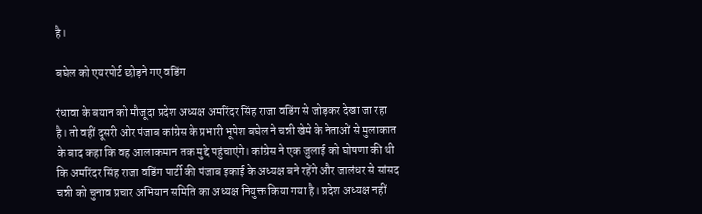है।

बघेल को एयरपोर्ट छोड़ने गए वडिंग

रंधावा के बयान को मौजूदा प्रदेश अध्यक्ष अमरिंदर सिंह राजा वडिंग से जोड़कर देखा जा रहा है। तो वहीं दूसरी ओर पंजाब कांग्रेस के प्रभारी भूपेश बघेल ने चन्नी खेमे के नेताओं से मुलाकात के बाद कहा कि वह आलाकमान तक मुद्दे पहुंचाएंगे। कांग्रेस ने एक जुलाई को घोषणा की थी कि अमरिंदर सिंह राजा वडिंग पार्टी की पंजाब इकाई के अध्यक्ष बने रहेंगे और जालंधर से सांसद चन्नी को चुनाव प्रचार अभियान समिति का अध्यक्ष नियुक्त किया गया है। प्रदेश अध्यक्ष नहीं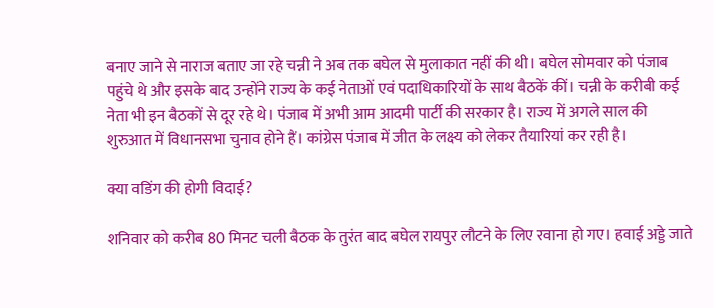बनाए जाने से नाराज बताए जा रहे चन्नी ने अब तक बघेल से मुलाकात नहीं की थी। बघेल सोमवार को पंजाब पहुंचे थे और इसके बाद उन्होंने राज्य के कई नेताओं एवं पदाधिकारियों के साथ बैठकें कीं। चन्नी के करीबी कई नेता भी इन बैठकों से दूर रहे थे। पंजाब में अभी आम आदमी पार्टी की सरकार है। राज्य में अगले साल की शुरुआत में विधानसभा चुनाव होने हैं। कांग्रेस पंजाब में जीत के लक्ष्य को लेकर तैयारियां कर रही है।

क्या वडिंग की होगी विदाई?

शनिवार को करीब 80 मिनट चली बैठक के तुरंत बाद बघेल रायपुर लौटने के लिए रवाना हो गए। हवाई अड्डे जाते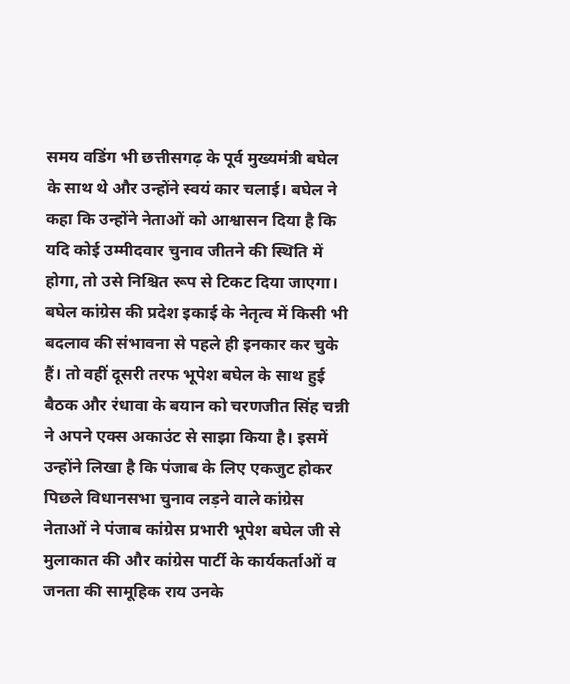समय वडिंग भी छत्तीसगढ़ के पूर्व मुख्यमंत्री बघेल के साथ थे और उन्होंने स्वयं कार चलाई। बघेल ने कहा कि उन्होंने नेताओं को आश्वासन दिया है कि यदि कोई उम्मीदवार चुनाव जीतने की स्थिति में होगा, तो उसे निश्चित रूप से टिकट दिया जाएगा। बघेल कांग्रेस की प्रदेश इकाई के नेतृत्व में किसी भी बदलाव की संभावना से पहले ही इनकार कर चुके हैं। तो वहीं दूसरी तरफ भूपेश बघेल के साथ हुई बैठक और रंधावा के बयान को चरणजीत सिंह चन्नी ने अपने एक्स अकाउंट से साझा किया है। इसमें उन्होंने लिखा है कि पंजाब के लिए एकजुट होकर पिछले विधानसभा चुनाव लड़ने वाले कांग्रेस नेताओं ने पंजाब कांग्रेस प्रभारी भूपेश बघेल जी से मुलाकात की और कांग्रेस पार्टी के कार्यकर्ताओं व जनता की सामूहिक राय उनके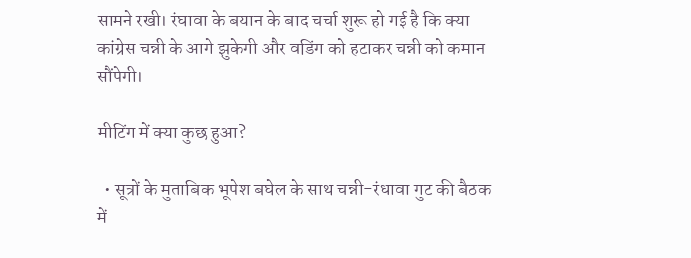सामने रखी। रंघावा के बयान के बाद चर्चा शुरू हो गई है कि क्या कांग्रेस चन्नी के आगे झुकेगी और वडिंग को हटाकर चन्नी को कमान सौंपेगी।

मीटिंग में क्या कुछ हुआ?

  • सूत्रों के मुताबिक भूपेश बघेल के साथ चन्नी-रंधावा गुट की बैठक में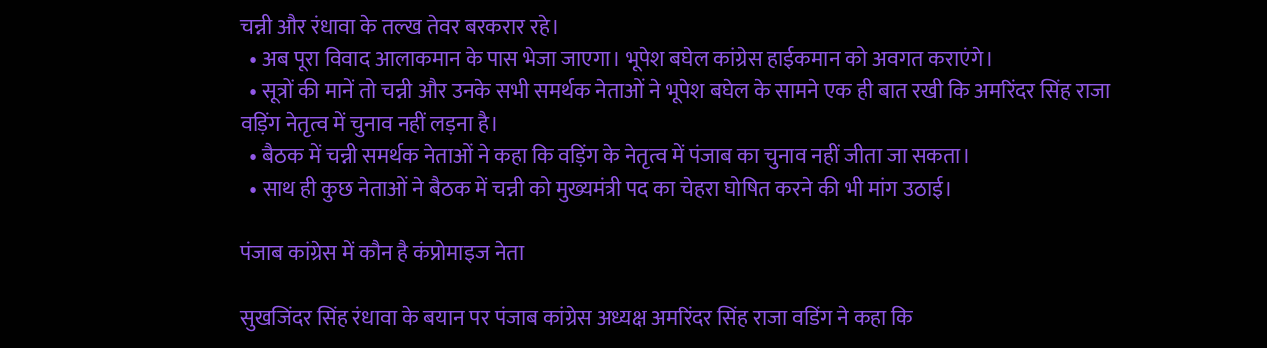चन्नी और रंधावा के तल्ख तेवर बरकरार रहे।
  • अब पूरा विवाद आलाकमान के पास भेजा जाएगा। भूपेश बघेल कांग्रेस हाईकमान को अवगत कराएंगे।
  • सूत्रों की मानें तो चन्नी और उनके सभी समर्थक नेताओं ने भूपेश बघेल के सामने एक ही बात रखी कि अमरिंदर सिंह राजा वड़िंग नेतृत्व में चुनाव नहीं लड़ना है।
  • बैठक में चन्नी समर्थक नेताओं ने कहा कि वड़िंग के नेतृत्व में पंजाब का चुनाव नहीं जीता जा सकता।
  • साथ ही कुछ नेताओं ने बैठक में चन्नी को मुख्यमंत्री पद का चेहरा घोषित करने की भी मांग उठाई।

पंजाब कांग्रेस में कौन है कंप्रोमाइज नेता

सुखजिंदर सिंह रंधावा के बयान पर पंजाब कांग्रेस अध्यक्ष अमरिंदर सिंह राजा वडिंग ने कहा कि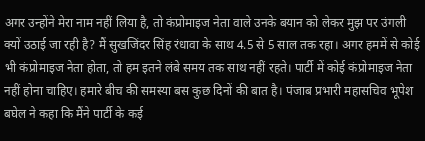अगर उन्होंने मेरा नाम नहीं लिया है, तो कंप्रोमाइज नेता वाले उनके बयान को लेकर मुझ पर उंगली क्यों उठाई जा रही है? मैं सुखजिंदर सिंह रंधावा के साथ 4.5 से 5 साल तक रहा। अगर हममें से कोई भी कंप्रोमाइज नेता होता, तो हम इतने लंबे समय तक साथ नहीं रहते। पार्टी में कोई कंप्रोमाइज नेता नहीं होना चाहिए। हमारे बीच की समस्या बस कुछ दिनों की बात है। पंजाब प्रभारी महासचिव भूपेश बघेल ने कहा कि मैंने पार्टी के कई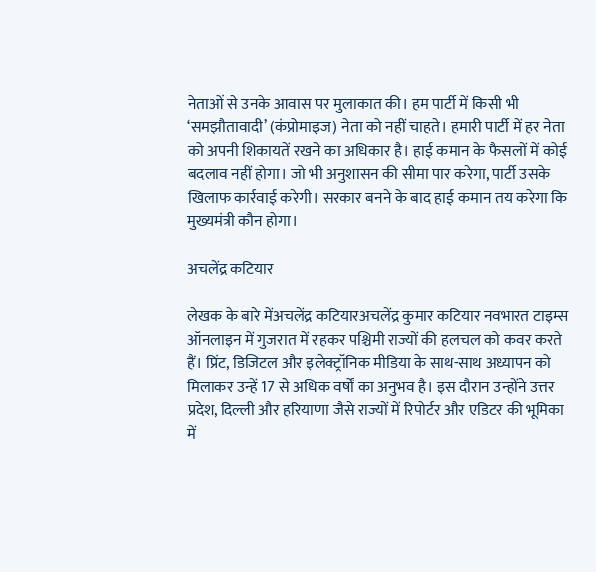नेताओं से उनके आवास पर मुलाकात की। हम पार्टी में किसी भी ‘समझौतावादी’ (कंप्रोमाइज) नेता को नहीं चाहते। हमारी पार्टी में हर नेता को अपनी शिकायतें रखने का अधिकार है। हाई कमान के फैसलों में कोई बदलाव नहीं होगा। जो भी अनुशासन की सीमा पार करेगा, पार्टी उसके खिलाफ कार्रवाई करेगी। सरकार बनने के बाद हाई कमान तय करेगा कि मुख्यमंत्री कौन होगा।

अचलेंद्र कटियार

लेखक के बारे मेंअचलेंद्र कटियारअचलेंद्र कुमार कटियार नवभारत टाइम्स ऑनलाइन में गुजरात में रहकर पश्चिमी राज्यों की हलचल को कवर करते हैं। प्रिंट, डिजिटल और इलेक्ट्रॉनिक मीडिया के साथ-साथ अध्यापन को मिलाकर उन्हें 17 से अधिक वर्षों का अनुभव है। इस दौरान उन्होंने उत्तर प्रदेश, दिल्ली और हरियाणा जैसे राज्यों में रिपोर्टर और एडिटर की भूमिका में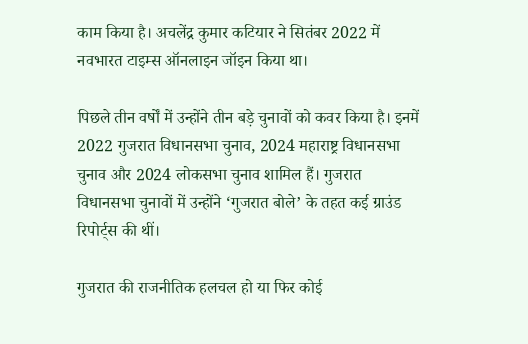काम किया है। अचलेंद्र कुमार कटियार ने सितंबर 2022 में नवभारत टाइम्स ऑनलाइन जॉइन किया था।

पिछले तीन वर्षों में उन्होंने तीन बड़े चुनावों को कवर किया है। इनमें 2022 गुजरात विधानसभा चुनाव, 2024 महाराष्ट्र विधानसभा चुनाव और 2024 लोकसभा चुनाव शामिल हैं। गुजरात विधानसभा चुनावों में उन्होंने ‘गुजरात बोले’ के तहत कई ग्राउंड रिपोर्ट्स की थीं।

गुजरात की राजनीतिक हलचल हो या फिर कोई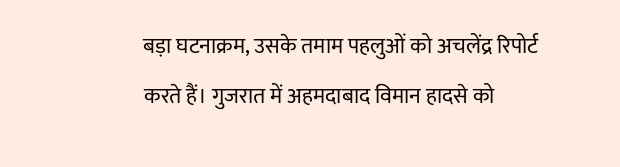बड़ा घटनाक्रम, उसके तमाम पहलुओं को अचलेंद्र रिपोर्ट करते हैं। गुजरात में अहमदाबाद विमान हादसे को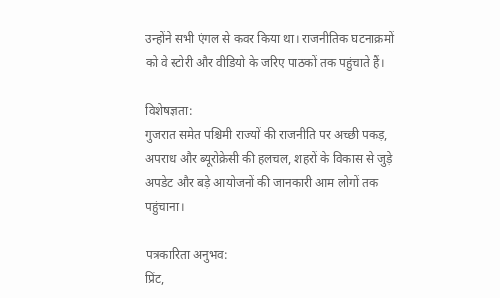उन्होंने सभी एंगल से कवर किया था। राजनीतिक घटनाक्रमों को वे स्टोरी और वीडियो के जरिए पाठकों तक पहुंचाते हैं।

विशेषज्ञता:
गुजरात समेत पश्चिमी राज्यों की राजनीति पर अच्छी पकड़, अपराध और ब्यूरोक्रेसी की हलचल, शहरों के विकास से जुड़े अपडेट और बड़े आयोजनों की जानकारी आम लोगों तक पहुंचाना।

पत्रकारिता अनुभव:
प्रिंट,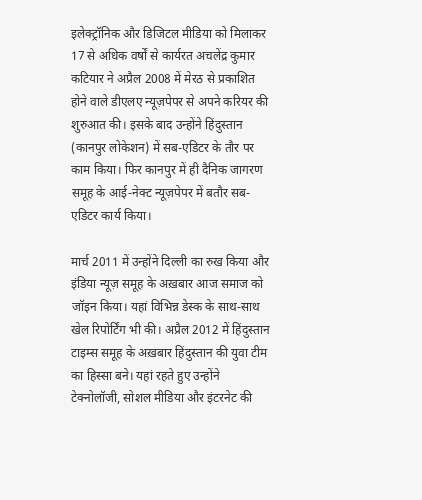इलेक्ट्रॉनिक और डिजिटल मीडिया को मिलाकर 17 से अधिक वर्षों से कार्यरत अचलेंद्र कुमार कटियार ने अप्रैल 2008 में मेरठ से प्रकाशित होने वाले डीएलए न्यूज़पेपर से अपने करियर की शुरुआत की। इसके बाद उन्होंने हिंदुस्तान (कानपुर लोकेशन) में सब-एडिटर के तौर पर काम किया। फिर कानपुर में ही दैनिक जागरण समूह के आई-नेक्ट न्यूज़पेपर में बतौर सब-एडिटर कार्य किया।

मार्च 2011 में उन्होंने दिल्ली का रुख किया और इंडिया न्यूज़ समूह के अख़बार आज समाज को जॉइन किया। यहां विभिन्न डेस्क के साथ-साथ खेल रिपोर्टिंग भी की। अप्रैल 2012 में हिंदुस्तान टाइम्स समूह के अख़बार हिंदुस्तान की युवा टीम का हिस्सा बने। यहां रहते हुए उन्होंने टेक्नोलॉजी, सोशल मीडिया और इंटरनेट की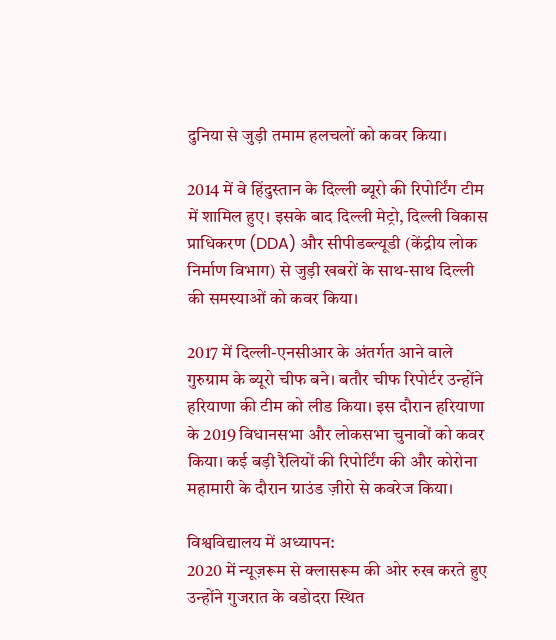दुनिया से जुड़ी तमाम हलचलों को कवर किया।

2014 में वे हिंदुस्तान के दिल्ली ब्यूरो की रिपोर्टिंग टीम में शामिल हुए। इसके बाद दिल्ली मेट्रो, दिल्ली विकास प्राधिकरण (DDA) और सीपीडब्ल्यूडी (केंद्रीय लोक निर्माण विभाग) से जुड़ी खबरों के साथ-साथ दिल्ली की समस्याओं को कवर किया।

2017 में दिल्ली-एनसीआर के अंतर्गत आने वाले गुरुग्राम के ब्यूरो चीफ बने। बतौर चीफ रिपोर्टर उन्होंने हरियाणा की टीम को लीड किया। इस दौरान हरियाणा के 2019 विधानसभा और लोकसभा चुनावों को कवर किया। कई बड़ी रैलियों की रिपोर्टिंग की और कोरोना महामारी के दौरान ग्राउंड ज़ीरो से कवरेज किया।

विश्वविद्यालय में अध्यापन:
2020 में न्यूज़रूम से क्लासरूम की ओर रुख करते हुए उन्होंने गुजरात के वडोदरा स्थित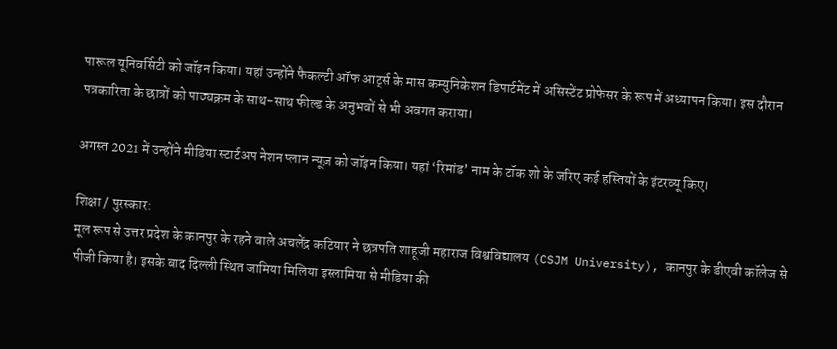पारूल यूनिवर्सिटी को जॉइन किया। यहां उन्होंने फैकल्टी ऑफ आर्ट्स के मास कम्युनिकेशन डिपार्टमेंट में असिस्टेंट प्रोफेसर के रूप में अध्यापन किया। इस दौरान पत्रकारिता के छात्रों को पाठ्यक्रम के साथ-साथ फील्ड के अनुभवों से भी अवगत कराया।

अगस्त 2021 में उन्होंने मीडिया स्टार्टअप नेशन प्लान न्यूज़ को जॉइन किया। यहां ‘रिमांड’ नाम के टॉक शो के जरिए कई हस्तियों के इंटरव्यू किए।

शिक्षा / पुरस्कार:
मूल रूप से उत्तर प्रदेश के कानपुर के रहने वाले अचलेंद्र कटियार ने छत्रपति शाहूजी महाराज विश्वविद्यालय (CSJM University), कानपुर के डीएवी कॉलेज से पीजी किया है। इसके बाद दिल्ली स्थित जामिया मिलिया इस्लामिया से मीडिया की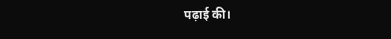पढ़ाई की।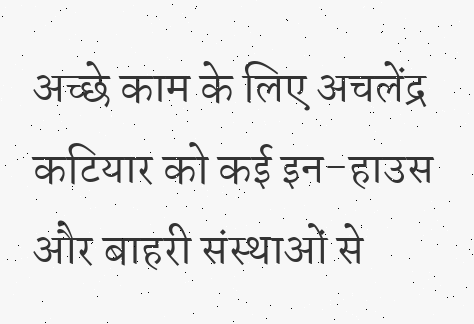अच्छे काम के लिए अचलेंद्र कटियार को कई इन-हाउस और बाहरी संस्थाओं से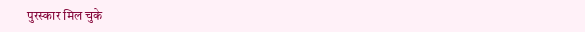पुरस्कार मिल चुके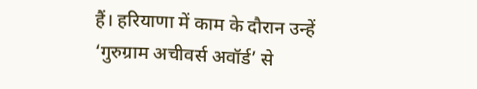हैं। हरियाणा में काम के दौरान उन्हें ‘गुरुग्राम अचीवर्स अवॉर्ड’ से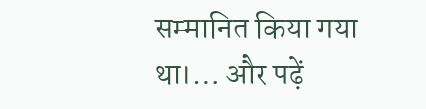सम्मानित किया गया था।… और पढ़ें